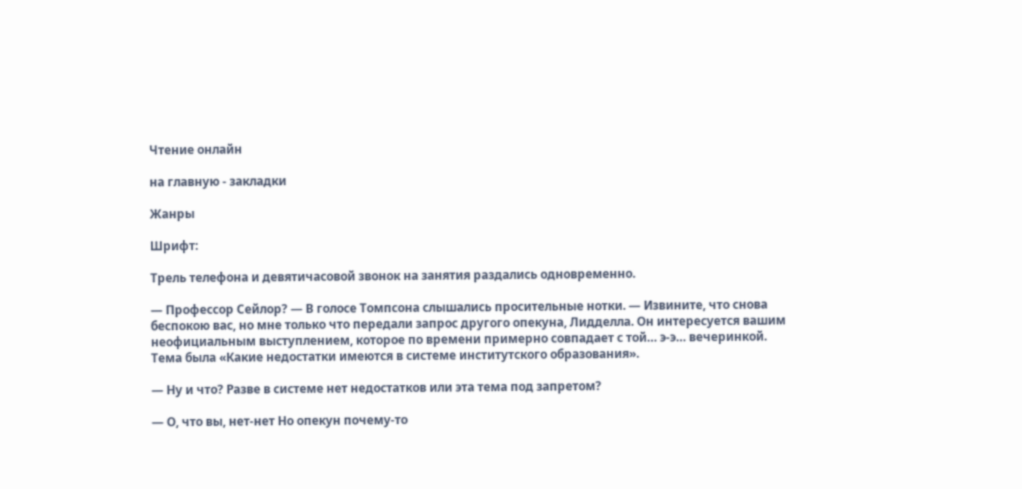Чтение онлайн

на главную - закладки

Жанры

Шрифт:

Трель телефона и девятичасовой звонок на занятия раздались одновременно.

— Профессор Сейлор? — В голосе Томпсона слышались просительные нотки. — Извините, что снова беспокою вас, но мне только что передали запрос другого опекуна, Лидделла. Он интересуется вашим неофициальным выступлением, которое по времени примерно совпадает с той… э-э… вечеринкой. Тема была «Какие недостатки имеются в системе институтского образования».

— Ну и что? Разве в системе нет недостатков или эта тема под запретом?

— О, что вы, нет-нет Но опекун почему-то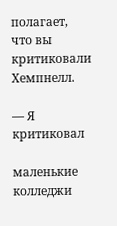полагает, что вы критиковали Хемпнелл.

— Я критиковал

маленькие колледжи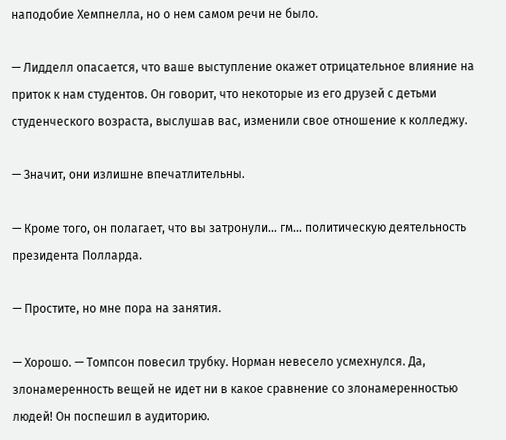наподобие Хемпнелла, но о нем самом речи не было.

— Лидделл опасается, что ваше выступление окажет отрицательное влияние на приток к нам студентов. Он говорит, что некоторые из его друзей с детьми студенческого возраста, выслушав вас, изменили свое отношение к колледжу.

— Значит, они излишне впечатлительны.

— Кроме того, он полагает, что вы затронули… гм… политическую деятельность президента Полларда.

— Простите, но мне пора на занятия.

— Хорошо. — Томпсон повесил трубку. Норман невесело усмехнулся. Да, злонамеренность вещей не идет ни в какое сравнение со злонамеренностью людей! Он поспешил в аудиторию.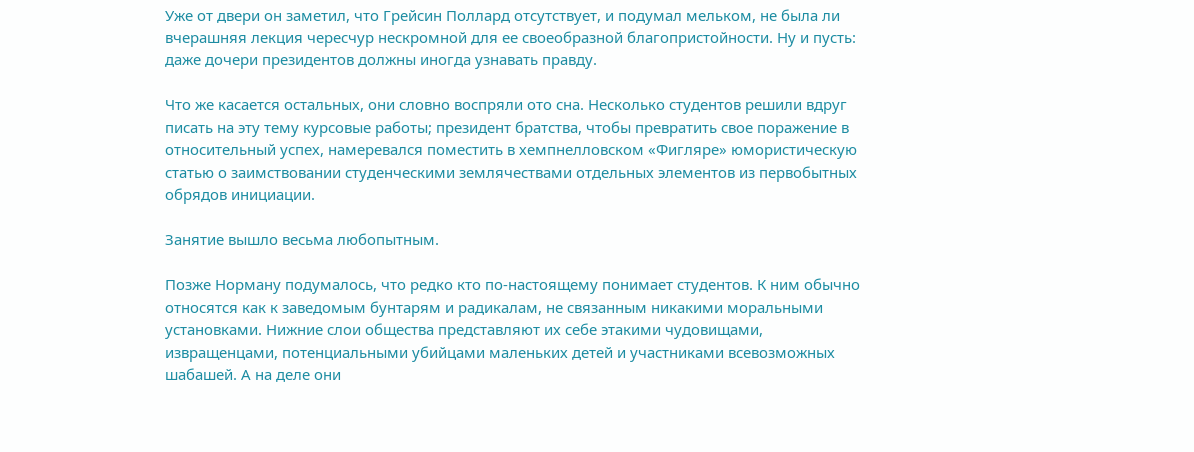Уже от двери он заметил, что Грейсин Поллард отсутствует, и подумал мельком, не была ли вчерашняя лекция чересчур нескромной для ее своеобразной благопристойности. Ну и пусть: даже дочери президентов должны иногда узнавать правду.

Что же касается остальных, они словно воспряли ото сна. Несколько студентов решили вдруг писать на эту тему курсовые работы; президент братства, чтобы превратить свое поражение в относительный успех, намеревался поместить в хемпнелловском «Фигляре» юмористическую статью о заимствовании студенческими землячествами отдельных элементов из первобытных обрядов инициации.

Занятие вышло весьма любопытным.

Позже Норману подумалось, что редко кто по-настоящему понимает студентов. К ним обычно относятся как к заведомым бунтарям и радикалам, не связанным никакими моральными установками. Нижние слои общества представляют их себе этакими чудовищами, извращенцами, потенциальными убийцами маленьких детей и участниками всевозможных шабашей. А на деле они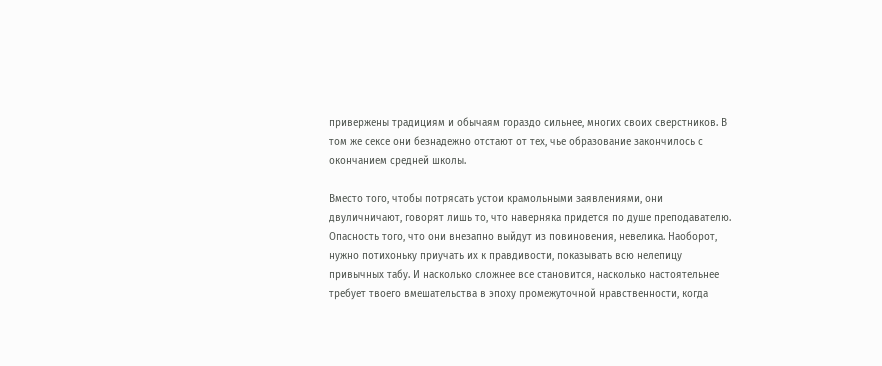привержены традициям и обычаям гораздо сильнее, многих своих сверстников. В том же сексе они безнадежно отстают от тех, чье образование закончилось с окончанием средней школы.

Вместо того, чтобы потрясать устои крамольными заявлениями, они двуличничают, говорят лишь то, что наверняка придется по душе преподавателю. Опасность того, что они внезапно выйдут из повиновения, невелика. Наоборот, нужно потихоньку приучать их к правдивости, показывать всю нелепицу привычных табу. И насколько сложнее все становится, насколько настоятельнее требует твоего вмешательства в эпоху промежуточной нравственности, когда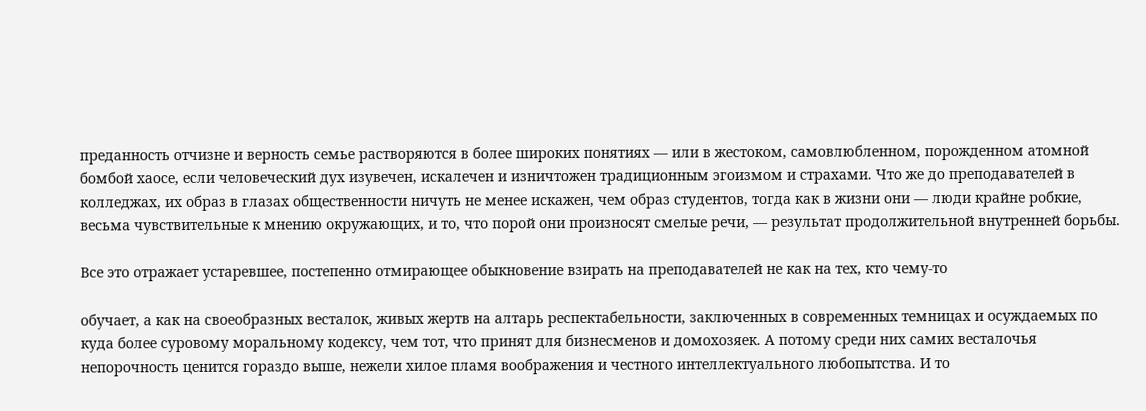преданность отчизне и верность семье растворяются в более широких понятиях — или в жестоком, самовлюбленном, порожденном атомной бомбой хаосе, если человеческий дух изувечен, искалечен и изничтожен традиционным эгоизмом и страхами. Что же до преподавателей в колледжах, их образ в глазах общественности ничуть не менее искажен, чем образ студентов, тогда как в жизни они — люди крайне робкие, весьма чувствительные к мнению окружающих, и то, что порой они произносят смелые речи, — результат продолжительной внутренней борьбы.

Все это отражает устаревшее, постепенно отмирающее обыкновение взирать на преподавателей не как на тех, кто чему-то

обучает, а как на своеобразных весталок, живых жертв на алтарь респектабельности, заключенных в современных темницах и осуждаемых по куда более суровому моральному кодексу, чем тот, что принят для бизнесменов и домохозяек. А потому среди них самих весталочья непорочность ценится гораздо выше, нежели хилое пламя воображения и честного интеллектуального любопытства. И то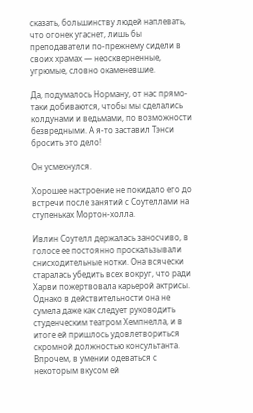сказать, большинству людей наплевать, что огонек угаснет, лишь бы преподаватели по-прежнему сидели в своих храмах — неоскверненные, угрюмые, словно окаменевшие.

Да, подумалось Норману, от нас прямо-таки добиваются, чтобы мы сделались колдунами и ведьмами, по возможности безвредными. А я-то заставил Тэнси бросить это дело!

Он усмехнулся.

Хорошее настроение не покидало его до встречи после занятий с Соутеллами на ступеньках Мортон-холла.

Ивлин Соутелл держалась заносчиво, в голосе ее постоянно проскальзывали снисходительные нотки. Она всячески старалась убедить всех вокруг, что ради Харви пожертвовала карьерой актрисы. Однако в действительности она не сумела даже как следует руководить студенческим театром Хемпнелла, и в итоге ей пришлось удовлетвориться скромной должностью консультанта. Впрочем, в умении одеваться с некоторым вкусом ей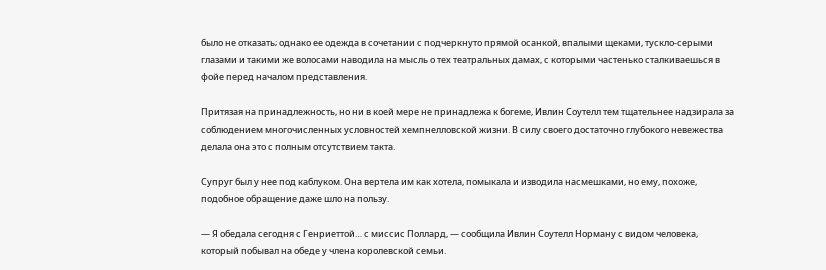было не отказать; однако ее одежда в сочетании с подчеркнуто прямой осанкой, впалыми щеками, тускло-серыми глазами и такими же волосами наводила на мысль о тех театральных дамах, с которыми частенько сталкиваешься в фойе перед началом представления.

Притязая на принадлежность, но ни в коей мере не принадлежа к богеме, Ивлин Соутелл тем тщательнее надзирала за соблюдением многочисленных условностей хемпнелловской жизни. В силу своего достаточно глубокого невежества делала она это с полным отсутствием такта.

Супруг был у нее под каблуком. Она вертела им как хотела, помыкала и изводила насмешками, но ему, похоже, подобное обращение даже шло на пользу.

— Я обедала сегодня с Генриеттой… с миссис Поллард, — сообщила Ивлин Соутелл Норману с видом человека, который побывал на обеде у члена королевской семьи.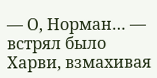— О, Норман… — встрял было Харви, взмахивая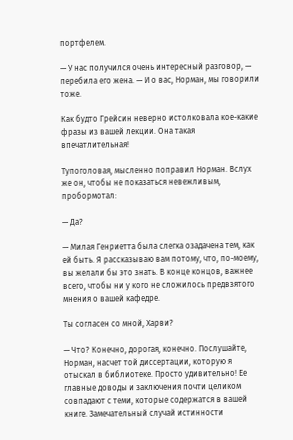портфелем.

— У нас получился очень интересный разговор, — перебила его жена. — И о вас, Норман, мы говорили тоже.

Как будто Грейсин неверно истолковала кое-какие фразы из вашей лекции. Она такая впечатлительная!

Тупоголовая, мысленно поправил Норман. Вслух же он, чтобы не показаться невежливым, пробормотал:

— Да?

— Милая Генриетта была слегка озадачена тем, как ей быть. Я рассказываю вам потому, что, по-моему, вы желали бы это знать. В конце концов, важнее всего, чтобы ни у кого не сложилось предвзятого мнения о вашей кафедре.

Ты согласен со мной, Харви?

— Что? Конечно, дорогая, конечно. Послушайте, Норман, насчет той диссертации, которую я отыскал в библиотеке. Просто удивительно! Ее главные доводы и заключения почти целиком совпадают с теми, которые содержатся в вашей книге. Замечательный случай истинности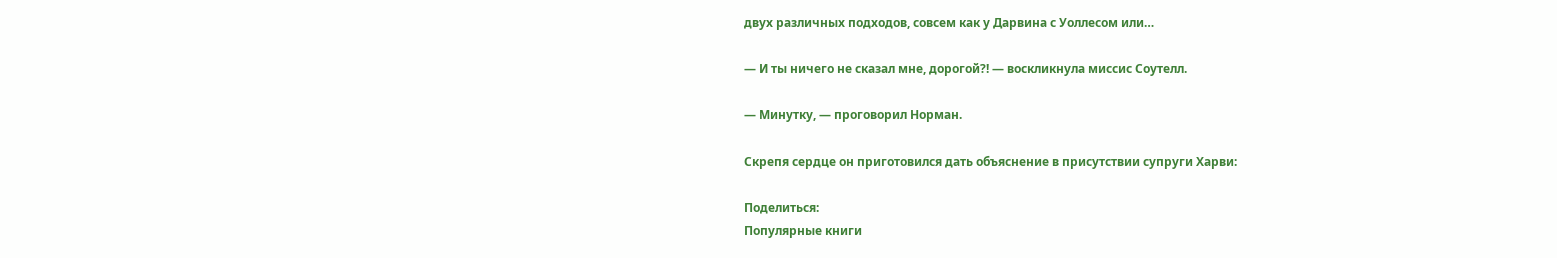двух различных подходов, совсем как у Дарвина с Уоллесом или…

— И ты ничего не сказал мне, дорогой?! — воскликнула миссис Соутелл.

— Минутку, — проговорил Норман.

Скрепя сердце он приготовился дать объяснение в присутствии супруги Харви:

Поделиться:
Популярные книги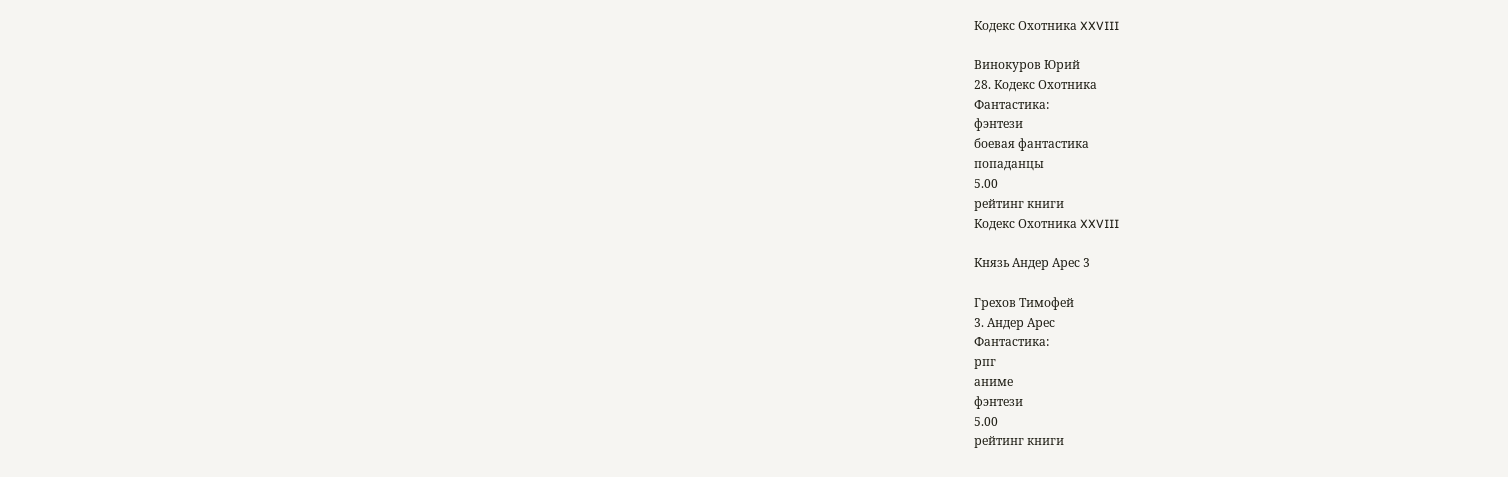Кодекс Охотника XXVIII

Винокуров Юрий
28. Кодекс Охотника
Фантастика:
фэнтези
боевая фантастика
попаданцы
5.00
рейтинг книги
Кодекс Охотника XXVIII

Князь Андер Арес 3

Грехов Тимофей
3. Андер Арес
Фантастика:
рпг
аниме
фэнтези
5.00
рейтинг книги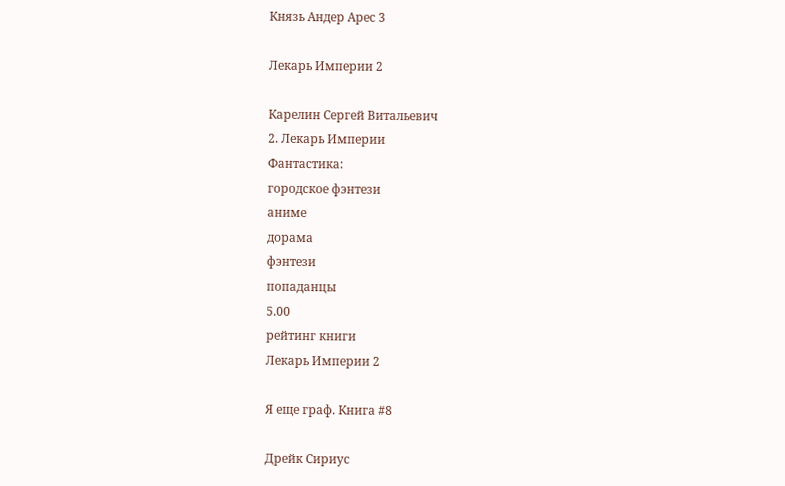Князь Андер Арес 3

Лекарь Империи 2

Карелин Сергей Витальевич
2. Лекарь Империи
Фантастика:
городское фэнтези
аниме
дорама
фэнтези
попаданцы
5.00
рейтинг книги
Лекарь Империи 2

Я еще граф. Книга #8

Дрейк Сириус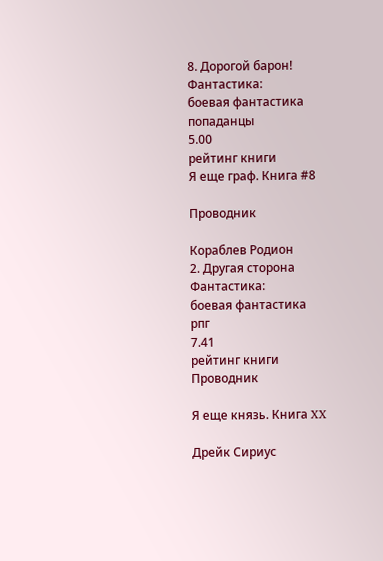8. Дорогой барон!
Фантастика:
боевая фантастика
попаданцы
5.00
рейтинг книги
Я еще граф. Книга #8

Проводник

Кораблев Родион
2. Другая сторона
Фантастика:
боевая фантастика
рпг
7.41
рейтинг книги
Проводник

Я еще князь. Книга XX

Дрейк Сириус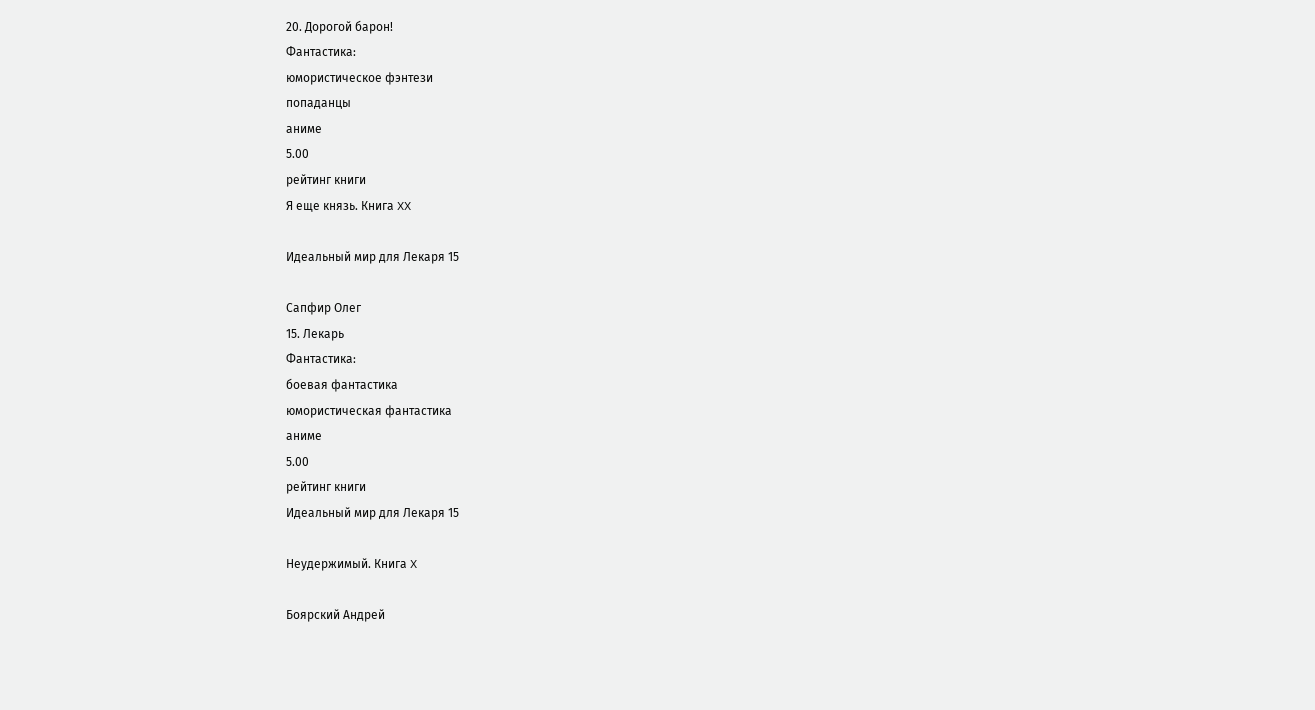20. Дорогой барон!
Фантастика:
юмористическое фэнтези
попаданцы
аниме
5.00
рейтинг книги
Я еще князь. Книга XX

Идеальный мир для Лекаря 15

Сапфир Олег
15. Лекарь
Фантастика:
боевая фантастика
юмористическая фантастика
аниме
5.00
рейтинг книги
Идеальный мир для Лекаря 15

Неудержимый. Книга X

Боярский Андрей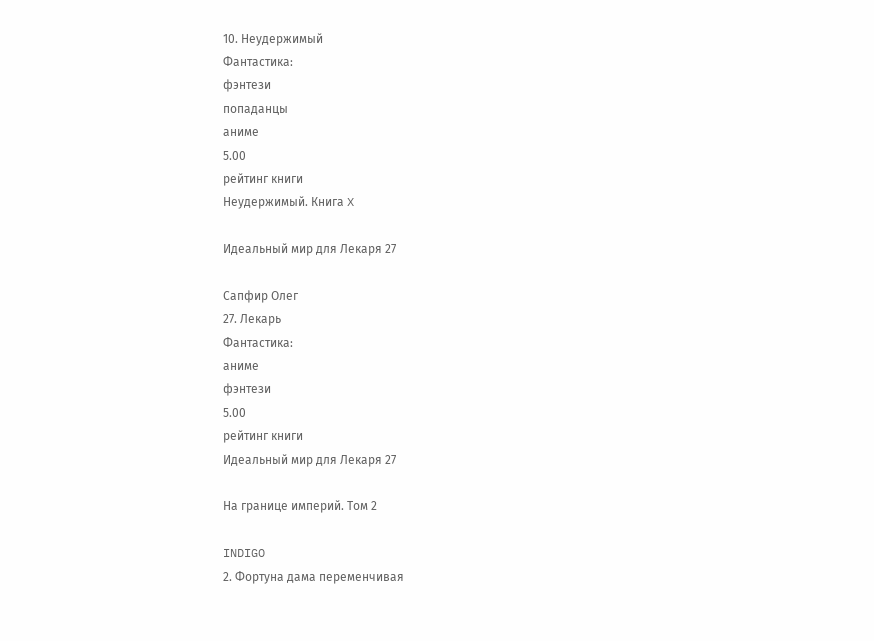10. Неудержимый
Фантастика:
фэнтези
попаданцы
аниме
5.00
рейтинг книги
Неудержимый. Книга X

Идеальный мир для Лекаря 27

Сапфир Олег
27. Лекарь
Фантастика:
аниме
фэнтези
5.00
рейтинг книги
Идеальный мир для Лекаря 27

На границе империй. Том 2

INDIGO
2. Фортуна дама переменчивая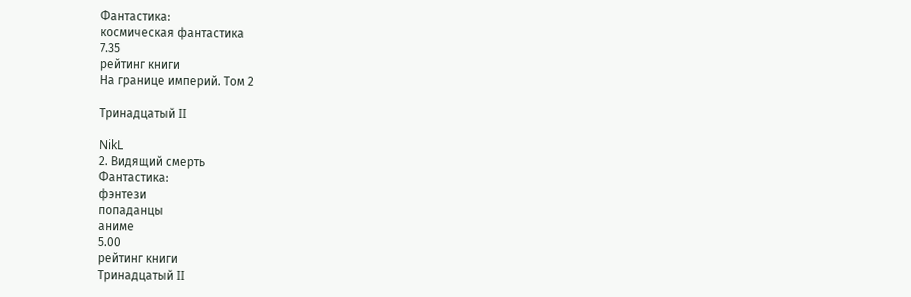Фантастика:
космическая фантастика
7.35
рейтинг книги
На границе империй. Том 2

Тринадцатый II

NikL
2. Видящий смерть
Фантастика:
фэнтези
попаданцы
аниме
5.00
рейтинг книги
Тринадцатый II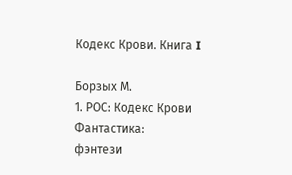Кодекс Крови. Книга I

Борзых М.
1. РОС: Кодекс Крови
Фантастика:
фэнтези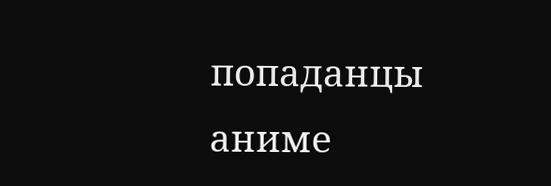попаданцы
аниме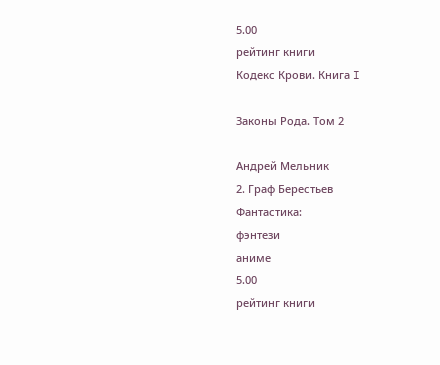5.00
рейтинг книги
Кодекс Крови. Книга I

Законы Рода. Том 2

Андрей Мельник
2. Граф Берестьев
Фантастика:
фэнтези
аниме
5.00
рейтинг книги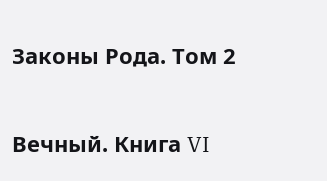Законы Рода. Том 2

Вечный. Книга VI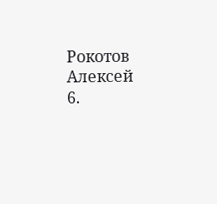Рокотов Алексей
6.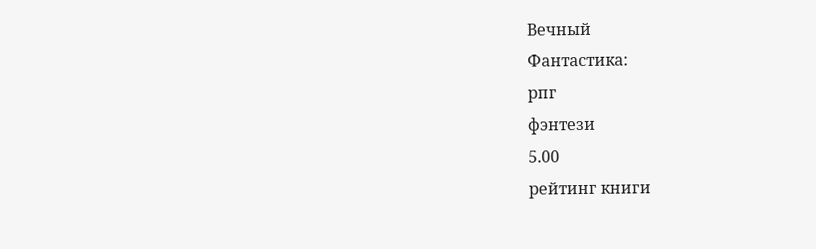Вечный
Фантастика:
рпг
фэнтези
5.00
рейтинг книги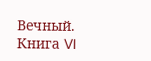Вечный. Книга VI